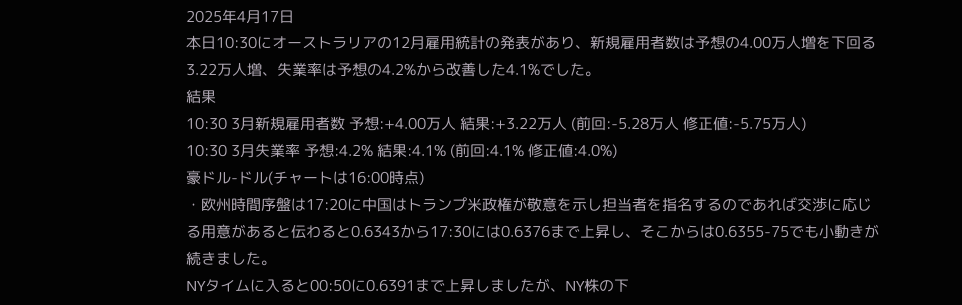2025年4月17日
本日10:30にオーストラリアの12月雇用統計の発表があり、新規雇用者数は予想の4.00万人増を下回る3.22万人増、失業率は予想の4.2%から改善した4.1%でした。
結果
10:30 3月新規雇用者数 予想:+4.00万人 結果:+3.22万人 (前回:-5.28万人 修正値:-5.75万人)
10:30 3月失業率 予想:4.2% 結果:4.1% (前回:4.1% 修正値:4.0%)
豪ドル-ドル(チャートは16:00時点)
・欧州時間序盤は17:20に中国はトランプ米政権が敬意を示し担当者を指名するのであれば交渉に応じる用意があると伝わると0.6343から17:30には0.6376まで上昇し、そこからは0.6355-75でも小動きが続きました。
NYタイムに入ると00:50に0.6391まで上昇しましたが、NY株の下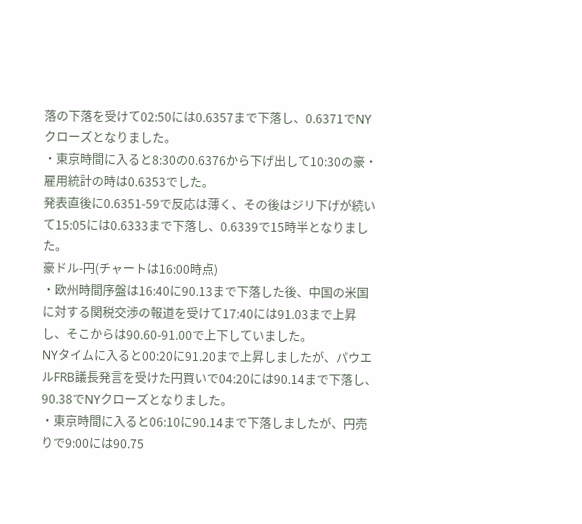落の下落を受けて02:50には0.6357まで下落し、0.6371でNYクローズとなりました。
・東京時間に入ると8:30の0.6376から下げ出して10:30の豪・雇用統計の時は0.6353でした。
発表直後に0.6351-59で反応は薄く、その後はジリ下げが続いて15:05には0.6333まで下落し、0.6339で15時半となりました。
豪ドル-円(チャートは16:00時点)
・欧州時間序盤は16:40に90.13まで下落した後、中国の米国に対する関税交渉の報道を受けて17:40には91.03まで上昇し、そこからは90.60-91.00で上下していました。
NYタイムに入ると00:20に91.20まで上昇しましたが、パウエルFRB議長発言を受けた円買いで04:20には90.14まで下落し、90.38でNYクローズとなりました。
・東京時間に入ると06:10に90.14まで下落しましたが、円売りで9:00には90.75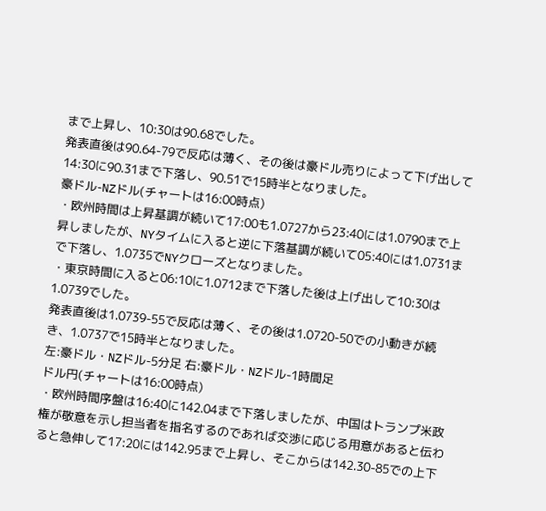まで上昇し、10:30は90.68でした。
発表直後は90.64-79で反応は薄く、その後は豪ドル売りによって下げ出して14:30に90.31まで下落し、90.51で15時半となりました。
豪ドル-NZドル(チャートは16:00時点)
・欧州時間は上昇基調が続いて17:00も1.0727から23:40には1.0790まで上昇しましたが、NYタイムに入ると逆に下落基調が続いて05:40には1.0731まで下落し、1.0735でNYクローズとなりました。
・東京時間に入ると06:10に1.0712まで下落した後は上げ出して10:30は1.0739でした。
発表直後は1.0739-55で反応は薄く、その後は1.0720-50での小動きが続き、1.0737で15時半となりました。
左:豪ドル・NZドル-5分足 右:豪ドル・NZドル-1時間足
ドル円(チャートは16:00時点)
・欧州時間序盤は16:40に142.04まで下落しましたが、中国はトランプ米政権が敬意を示し担当者を指名するのであれば交渉に応じる用意があると伝わると急伸して17:20には142.95まで上昇し、そこからは142.30-85での上下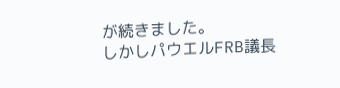が続きました。
しかしパウエルFRB議長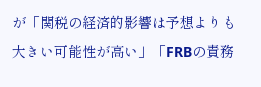が「関税の経済的影響は予想よりも大きい可能性が高い」「FRBの責務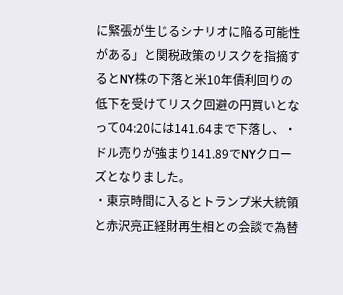に緊張が生じるシナリオに陥る可能性がある」と関税政策のリスクを指摘するとNY株の下落と米10年債利回りの低下を受けてリスク回避の円買いとなって04:20には141.64まで下落し、・ドル売りが強まり141.89でNYクローズとなりました。
・東京時間に入るとトランプ米大統領と赤沢亮正経財再生相との会談で為替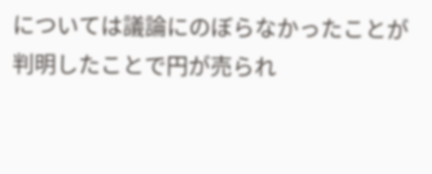については議論にのぼらなかったことが判明したことで円が売られ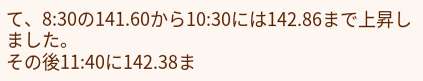て、8:30の141.60から10:30には142.86まで上昇しました。
その後11:40に142.38ま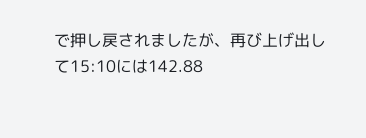で押し戻されましたが、再び上げ出して15:10には142.88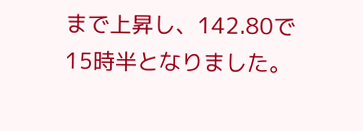まで上昇し、142.80で15時半となりました。